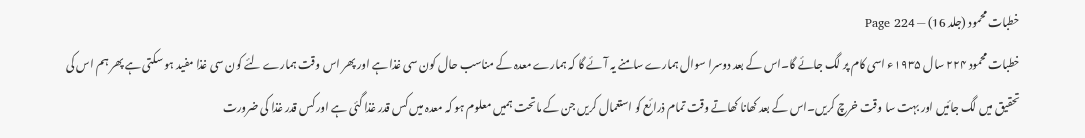خطبات محمود (جلد 16) — Page 224
خطبات محمود ۲۲۴ سال ۱۹۳۵ء اسی کام پر لگ جائے گا۔اس کے بعد دوسرا سوال ہمارے سامنے یہ آئے گا کہ ہمارے معدہ کے مناسب حال کون سی غذا ہے اور پھر اس وقت ہمارے لئے کون سی غذا مفید ہو سکتی ہے پھر ہم اس کی تحقیق میں لگ جائیں اور بہت سا وقت خرچ کریں۔اس کے بعد کھانا کھاتے وقت تمام ذرائع کو استعمال کریں جن کے ماتحت ہمیں معلوم ہو کہ معدہ میں کس قدر غذا گئی ہے اور کس قدر غذا کی ضرورت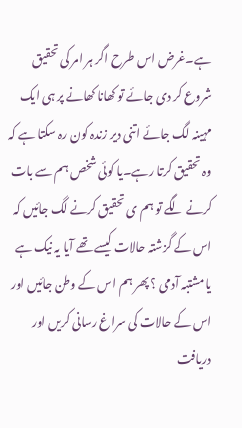ہے۔غرض اس طرح اگر ہر امر کی تحقیق شروع کر دی جائے تو کھانا کھانے پر ہی ایک مہینہ لگ جائے اتنی دیر زندہ کون رہ سکتا ہے کہ وہ تحقیق کرتا رہے۔یا کوئی شخص ہم سے بات کرنے لگے تو ہم ی تحقیق کرنے لگ جائیں کہ اس کے گزشتہ حالات کیسے تھے آیا یہ نیک ہے یا مشتبہ آدمی ؟ پھر ہم اس کے وطن جائیں اور اس کے حالات کی سراغ رسانی کریں اور دریافت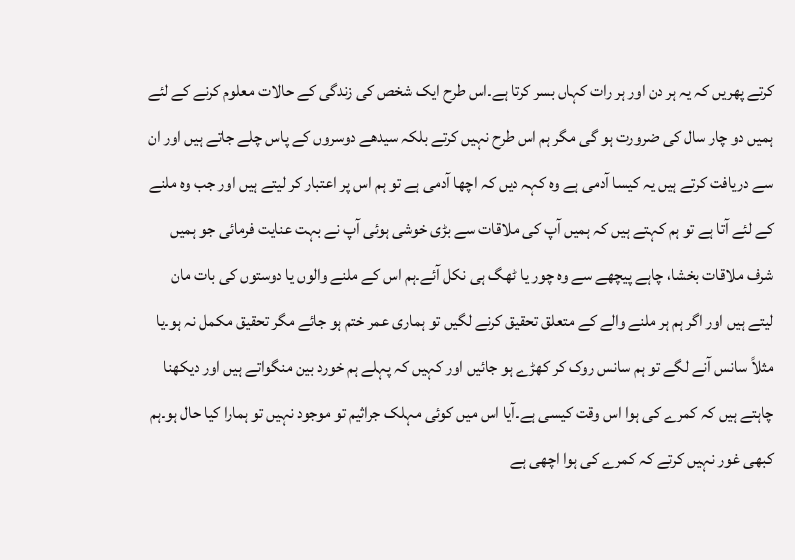کرتے پھریں کہ یہ ہر دن اور ہر رات کہاں بسر کرتا ہے۔اس طرح ایک شخص کی زندگی کے حالات معلوم کرنے کے لئے ہمیں دو چار سال کی ضرورت ہو گی مگر ہم اس طرح نہیں کرتے بلکہ سیدھے دوسروں کے پاس چلے جاتے ہیں اور ان سے دریافت کرتے ہیں یہ کیسا آدمی ہے وہ کہہ دیں کہ اچھا آدمی ہے تو ہم اس پر اعتبار کر لیتے ہیں اور جب وہ ملنے کے لئے آتا ہے تو ہم کہتے ہیں کہ ہمیں آپ کی ملاقات سے بڑی خوشی ہوئی آپ نے بہت عنایت فرمائی جو ہمیں شرف ملاقات بخشا، چاہے پیچھے سے وہ چور یا ٹھگ ہی نکل آئے۔ہم اس کے ملنے والوں یا دوستوں کی بات مان لیتے ہیں اور اگر ہم ہر ملنے والے کے متعلق تحقیق کرنے لگیں تو ہماری عمر ختم ہو جائے مگر تحقیق مکمل نہ ہو۔یا مثلاً سانس آنے لگے تو ہم سانس روک کر کھڑے ہو جائیں اور کہیں کہ پہلے ہم خورد بین منگواتے ہیں اور دیکھنا چاہتے ہیں کہ کمرے کی ہوا اس وقت کیسی ہے۔آیا اس میں کوئی مہلک جراثیم تو موجود نہیں تو ہمارا کیا حال ہو۔ہم کبھی غور نہیں کرتے کہ کمرے کی ہوا اچھی ہے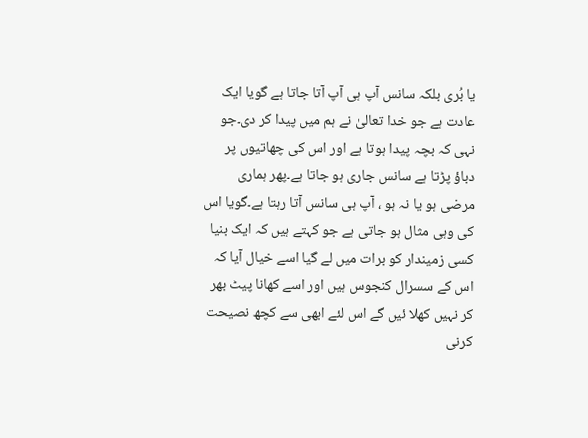یا بُری بلکہ سانس آپ ہی آپ آتا جاتا ہے گویا ایک عادت ہے جو خدا تعالیٰ نے ہم میں پیدا کر دی۔جو نہی کہ بچہ پیدا ہوتا ہے اور اس کی چھاتیوں پر دباؤ پڑتا ہے سانس جاری ہو جاتا ہے۔پھر ہماری مرضی ہو یا نہ ہو ، آپ ہی سانس آتا رہتا ہے۔گویا اس کی وہی مثال ہو جاتی ہے جو کہتے ہیں کہ ایک بنیا کسی زمیندار کو برات میں لے گیا اسے خیال آیا کہ اس کے سسرال کنجوس ہیں اور اسے کھانا پیٹ بھر کر نہیں کھلا ئیں گے اس لئے ابھی سے کچھ نصیحت کرنی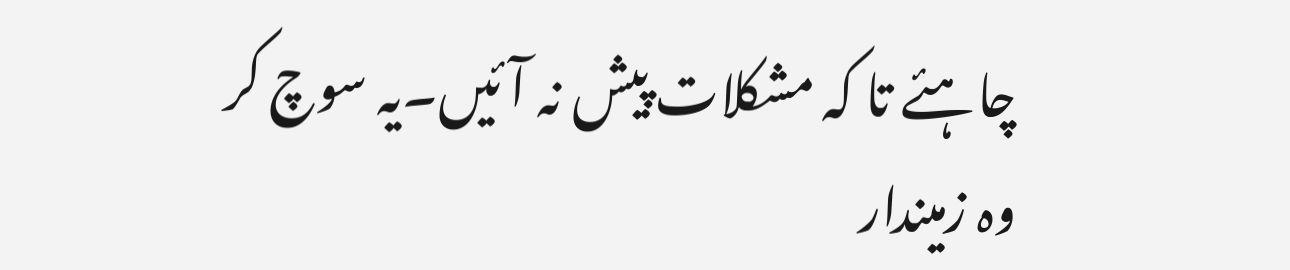چاہئے تا کہ مشکلات پیش نہ آئیں۔یہ سوچ کر وہ زمیندار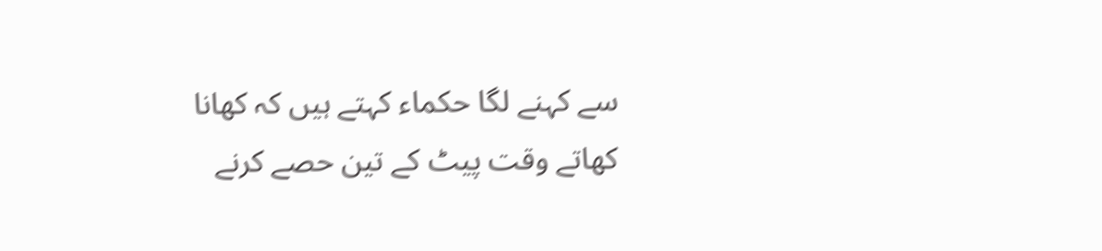سے کہنے لگا حکماء کہتے ہیں کہ کھانا کھاتے وقت پیٹ کے تین حصے کرنے